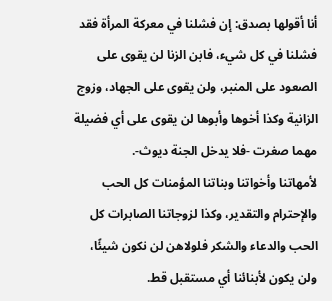أنا أقولها بصدق: إن فشلنا في معركة المرأة فقد فشلنا في كل شيء، فابن الزنا لن يقوى على الصعود على المنبر، ولن يقوى على الجهاد، وزوج الزانية وكذا أخوها وأبوها لن يقوى على أي فضيلة مهما صغرت -فلا يدخل الجنة ديوث-.
لأمهاتنا وأخواتنا وبناتنا المؤمنات كل الحب والإحترام والتقدير، وكذا لزوجاتنا الصابرات كل الحب والدعاء والشكر فلولاهن لن نكون شيئًا، ولن يكون لأبنائنا أي مستقبل قط.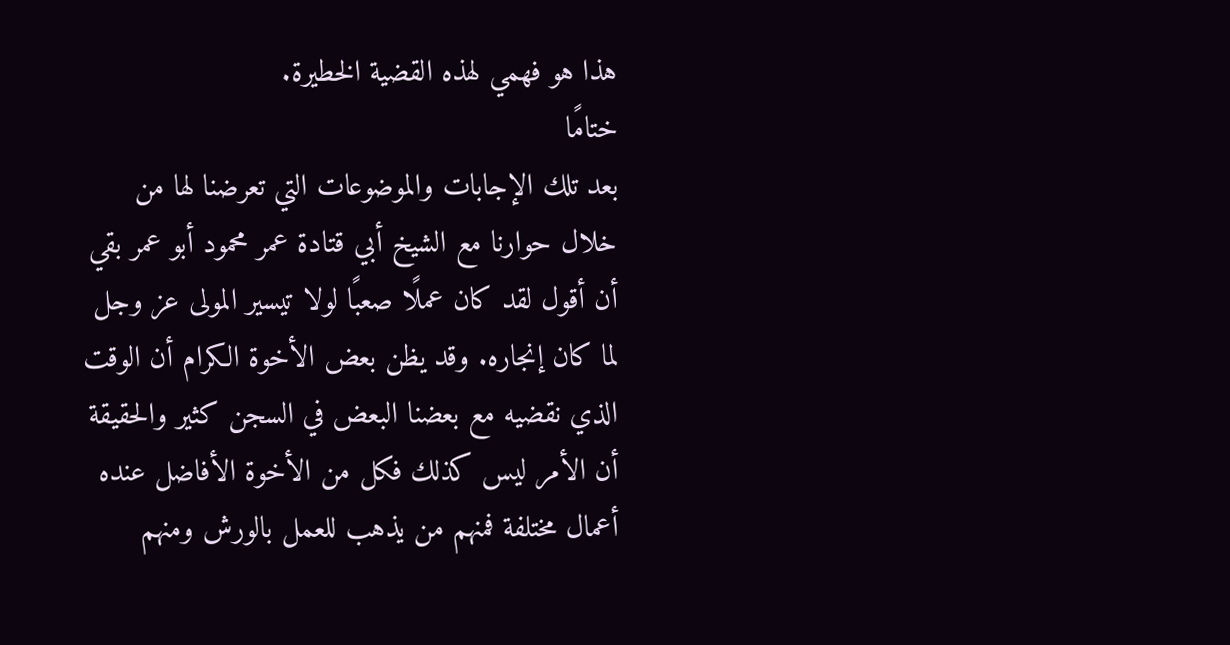هذا هو فهمي لهذه القضية الخطيرة.
ختامًا
بعد تلك الإجابات والموضوعات التي تعرضنا لها من خلال حوارنا مع الشيخ أبي قتادة عمر محمود أبو عمر بقي أن أقول لقد كان عملًا صعبًا لولا تيسير المولى عز وجل لما كان إنجاره. وقد يظن بعض الأخوة الكرام أن الوقت الذي نقضيه مع بعضنا البعض في السجن كثير والحقيقة أن الأمر ليس كذلك فكل من الأخوة الأفاضل عنده أعمال مختلفة فمنهم من يذهب للعمل بالورش ومنهم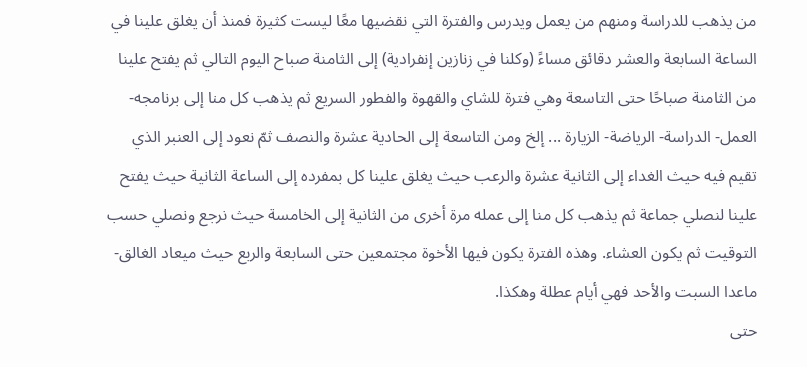من يذهب للدراسة ومنهم من يعمل ويدرس والفترة التي نقضيها معًا ليست كثيرة فمنذ أن يغلق علينا في الساعة السابعة والعشر دقائق مساءً (وكلنا في زنازين إنفرادية) إلى الثامنة صباح اليوم التالي ثم يفتح علينا من الثامنة صباحًا حتى التاسعة وهي فترة للشاي والقهوة والفطور السريع ثم يذهب كل منا إلى برنامجه-العمل- الدراسة- الرياضة- الزيارة ... إلخ ومن التاسعة إلى الحادية عشرة والنصف ثمّ نعود إلى العنبر الذي تقيم فيه حيث الغداء إلى الثانية عشرة والرعب حيث يغلق علينا كل بمفرده إلى الساعة الثانية حيث يفتح علينا لنصلي جماعة ثم يذهب كل منا إلى عمله مرة أخرى من الثانية إلى الخامسة حيث نرجع ونصلي حسب التوقيت ثم يكون العشاء. وهذه الفترة يكون فيها الأخوة مجتمعين حتى السابعة والربع حيث ميعاد الغالق-ماعدا السبت والأحد فهي أيام عطلة وهكذا.
حتى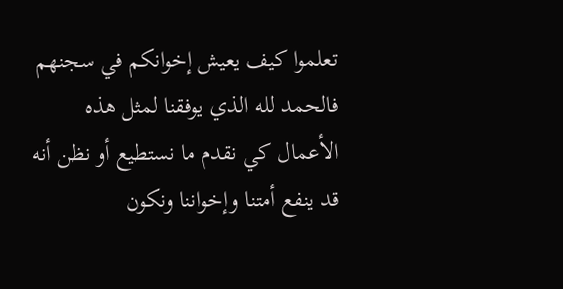تعلموا كيف يعيش إخوانكم في سجنهم فالحمد لله الذي يوفقنا لمثل هذه الأعمال كي نقدم ما نستطيع أو نظن أنه قد ينفع أمتنا وإخواننا ونكون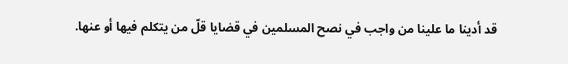قد أدينا ما علينا من واجب في نصح المسلمين في قضايا قلّ من يتكلم فيها أو عنها.